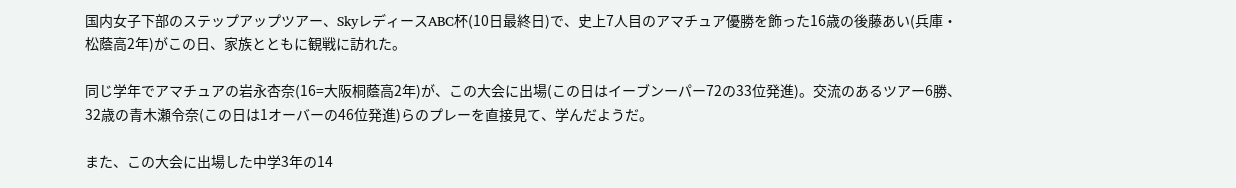国内女子下部のステップアップツアー、SkyレディースABC杯(10日最終日)で、史上7人目のアマチュア優勝を飾った16歳の後藤あい(兵庫・松蔭高2年)がこの日、家族とともに観戦に訪れた。

同じ学年でアマチュアの岩永杏奈(16=大阪桐蔭高2年)が、この大会に出場(この日はイーブンーパー72の33位発進)。交流のあるツアー6勝、32歳の青木瀬令奈(この日は1オーバーの46位発進)らのプレーを直接見て、学んだようだ。

また、この大会に出場した中学3年の14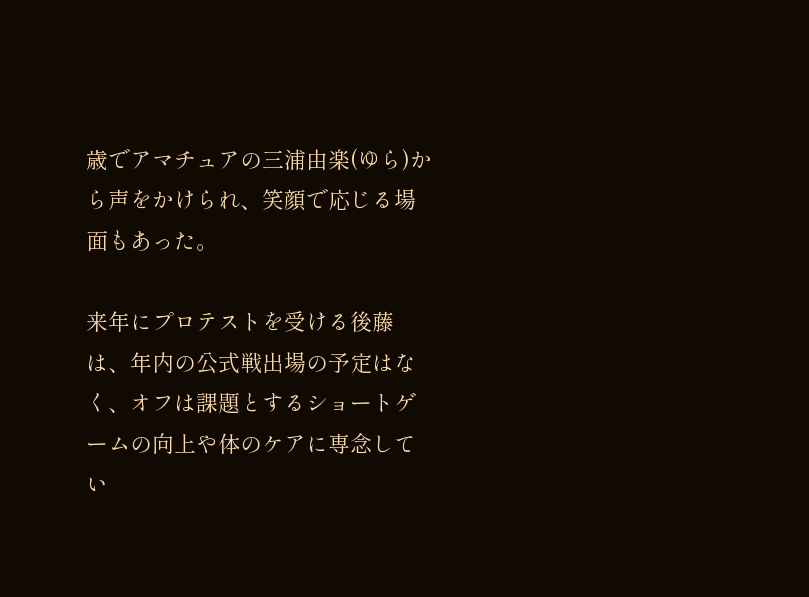歳でアマチュアの三浦由楽(ゆら)から声をかけられ、笑顔で応じる場面もあった。

来年にプロテストを受ける後藤は、年内の公式戦出場の予定はなく、オフは課題とするショートゲームの向上や体のケアに専念してい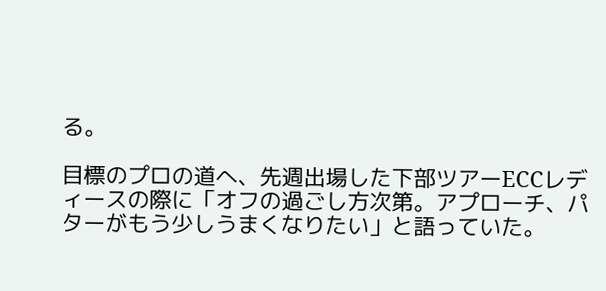る。

目標のプロの道へ、先週出場した下部ツアーECCレディースの際に「オフの過ごし方次第。アプローチ、パターがもう少しうまくなりたい」と語っていた。